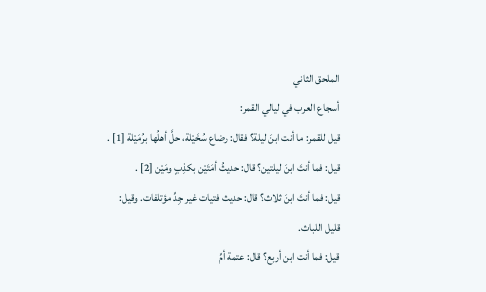الملحق الثاني
أسجاع العرب في ليالي القمر:
قيل للقمر: ما أنت ابنَ ليلة؟ فقال: رضاع سُخَيْلة، حلَّ أهلُها برُمَيْلة [1] .
قيل: فما أنتَ ابنَ ليلتين؟ قال: حديثُ أمَتَيْن بكذِبٍ ومَيْن [2] .
قيل: فما أنتَ ابنَ ثلاث؟ قال: حديث فتيات غير جِدِّ مؤتلفات. وقيل: قليل اللباث.
قيل: فما أنت ابن أربع؟ قال: عتمة أمِّ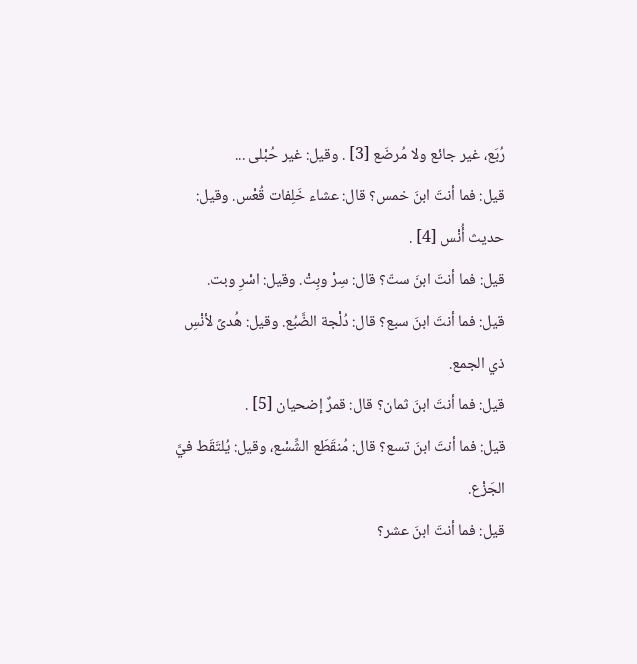رُبَع، غير جائع ولا مُرضَع [3] . وقيل: غير حُبْلى ...
قيل: فما أنتَ ابنَ خمس؟ قال: عشاء خَلِفات قُعْس. وقيل: حديث أُنْس [4] .
قيل: فما أنتَ ابنَ ستّ؟ قال: سِرْ وبِتْ. وقيل: اسْرِ وبت.
قيل: فما أنتَ ابنَ سبع؟ قال: دُلْجة الضَّبُع. وقيل: هُدىً لأنْسِ ذي الجمع.
قيل: فما أنتَ ابنَ ثمان؟ قال: قمرٌ إضحيان [5] .
قيل: فما أنتَ ابنَ تسع؟ قال: مُنقَطَع الشِّسْع، وقيل: يُلتَقَط فيَّ الجَزْع.
قيل: فما أنتَ ابنَ عشر؟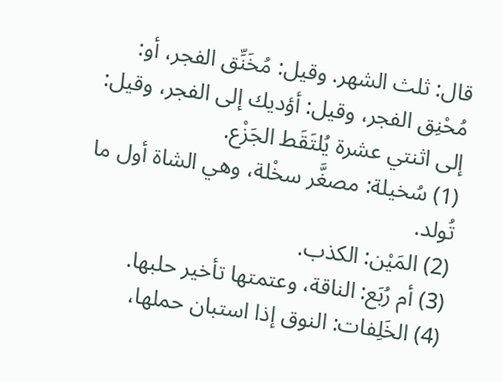قال: ثلث الشهر. وقيل: مُخَنِّق الفجر، أو: مُحْنِق الفجر، وقيل: أؤديك إلى الفجر، وقيل: إلى اثنتي عشرة يُلتَقَط الجَزْع.
(1) سُخيلة: مصغَّر سخْلة، وهي الشاة أول ما تُولد.
(2) المَيْن: الكذب.
(3) أم رُبَع: الناقة، وعتمتها تأخير حلبها.
(4) الخَلِفات: النوق إذا استبان حملها،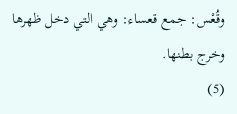وقُعْس: جمع قعساء: وهي التي دخل ظهرها وخرج بطنها.
(5)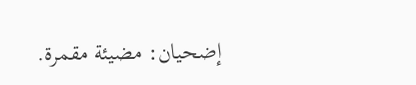إضحيان: مضيئة مقمرة.